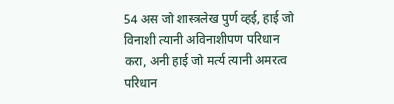54 अस जो शास्त्रलेख पुर्ण व्हई, हाई जो विनाशी त्यानी अविनाशीपण परिधान करा, अनी हाई जो मर्त्य त्यानी अमरत्व परिधान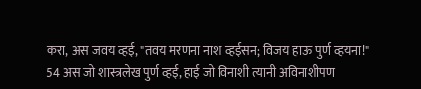करा, अस जवय व्हई, "तवय मरणना नाश व्हईसन; विजय हाऊ पुर्ण व्हयना!"
54 अस जो शास्त्रलेख पुर्ण व्हई, हाई जो विनाशी त्यानी अविनाशीपण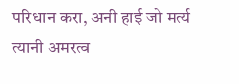परिधान करा, अनी हाई जो मर्त्य त्यानी अमरत्व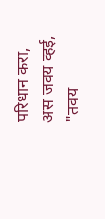परिधान करा, अस जवय व्हई, "तवय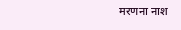मरणना नाश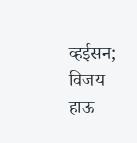व्हईसन; विजय हाऊ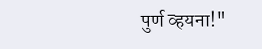पुर्ण व्हयना!"